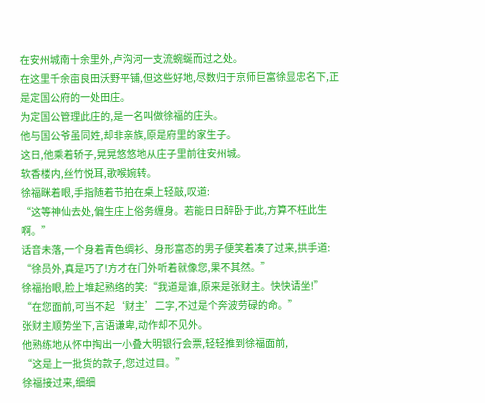在安州城南十余里外,卢沟河一支流蜿蜒而过之处。
在这里千余亩良田沃野平铺,但这些好地,尽数归于京师巨富徐显忠名下,正是定国公府的一处田庄。
为定国公管理此庄的,是一名叫做徐福的庄头。
他与国公爷虽同姓,却非亲族,原是府里的家生子。
这日,他乘着轿子,晃晃悠悠地从庄子里前往安州城。
软香楼内,丝竹悦耳,歌喉婉转。
徐福眯着眼,手指随着节拍在桌上轻敲,叹道:
“这等神仙去处,偏生庄上俗务缠身。若能日日醉卧于此,方算不枉此生啊。”
话音未落,一个身着青色绸衫、身形富态的男子便笑着凑了过来,拱手道:
“徐员外,真是巧了!方才在门外听着就像您,果不其然。”
徐福抬眼,脸上堆起熟络的笑:“我道是谁,原来是张财主。快快请坐!”
“在您面前,可当不起‘财主’二字,不过是个奔波劳碌的命。”
张财主顺势坐下,言语谦卑,动作却不见外。
他熟练地从怀中掏出一小叠大明银行会票,轻轻推到徐福面前,
“这是上一批货的款子,您过过目。”
徐福接过来,细细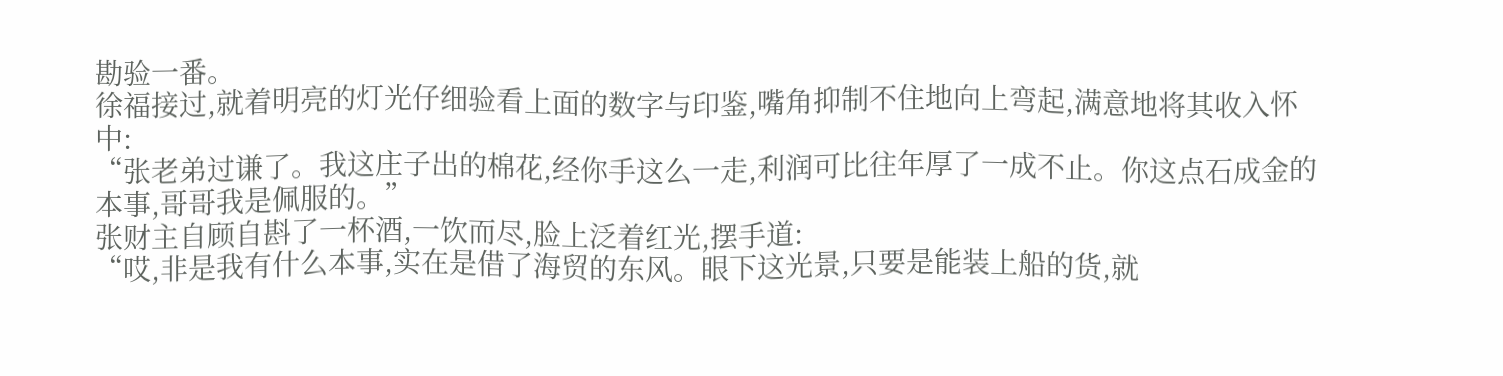勘验一番。
徐福接过,就着明亮的灯光仔细验看上面的数字与印鉴,嘴角抑制不住地向上弯起,满意地将其收入怀中:
“张老弟过谦了。我这庄子出的棉花,经你手这么一走,利润可比往年厚了一成不止。你这点石成金的本事,哥哥我是佩服的。”
张财主自顾自斟了一杯酒,一饮而尽,脸上泛着红光,摆手道:
“哎,非是我有什么本事,实在是借了海贸的东风。眼下这光景,只要是能装上船的货,就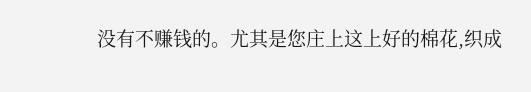没有不赚钱的。尤其是您庄上这上好的棉花,织成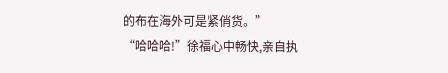的布在海外可是紧俏货。”
“哈哈哈!”徐福心中畅快,亲自执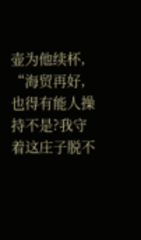壶为他续杯,
“海贸再好,也得有能人操持不是?我守着这庄子脱不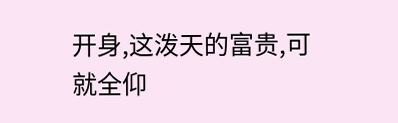开身,这泼天的富贵,可就全仰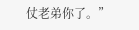仗老弟你了。”